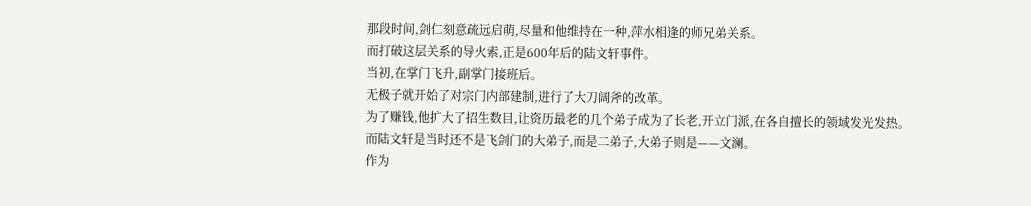那段时间,剑仁刻意疏远启萌,尽量和他维持在一种,萍水相逢的师兄弟关系。
而打破这层关系的导火索,正是600年后的陆文轩事件。
当初,在掌门飞升,副掌门接班后。
无极子就开始了对宗门内部建制,进行了大刀阔斧的改革。
为了赚钱,他扩大了招生数目,让资历最老的几个弟子成为了长老,开立门派,在各自擅长的领域发光发热。
而陆文轩是当时还不是飞剑门的大弟子,而是二弟子,大弟子则是——文澜。
作为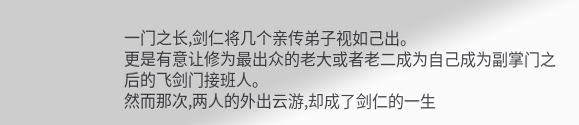一门之长,剑仁将几个亲传弟子视如己出。
更是有意让修为最出众的老大或者老二成为自己成为副掌门之后的飞剑门接班人。
然而那次,两人的外出云游,却成了剑仁的一生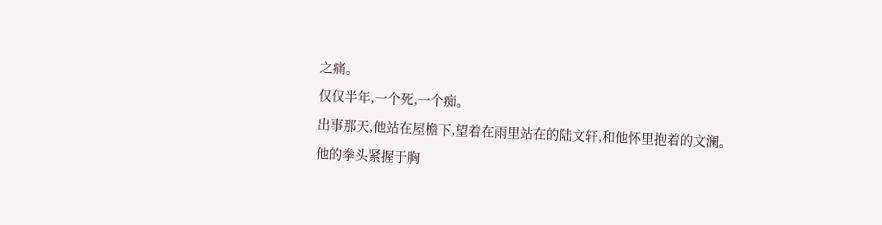之痛。
仅仅半年,一个死,一个痴。
出事那天,他站在屋檐下,望着在雨里站在的陆文轩,和他怀里抱着的文澜。
他的拳头紧握于胸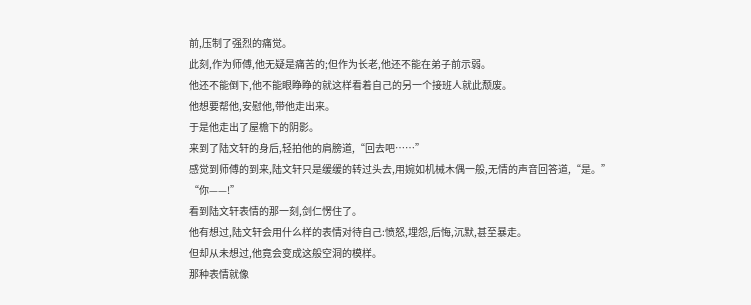前,压制了强烈的痛觉。
此刻,作为师傅,他无疑是痛苦的;但作为长老,他还不能在弟子前示弱。
他还不能倒下,他不能眼睁睁的就这样看着自己的另一个接班人就此颓废。
他想要帮他,安慰他,带他走出来。
于是他走出了屋檐下的阴影。
来到了陆文轩的身后,轻拍他的肩膀道,“回去吧……”
感觉到师傅的到来,陆文轩只是缓缓的转过头去,用婉如机械木偶一般,无情的声音回答道,“是。”
“你——!”
看到陆文轩表情的那一刻,剑仁愣住了。
他有想过,陆文轩会用什么样的表情对待自己:愤怒,埋怨,后悔,沉默,甚至暴走。
但却从未想过,他竟会变成这般空洞的模样。
那种表情就像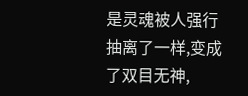是灵魂被人强行抽离了一样,变成了双目无神,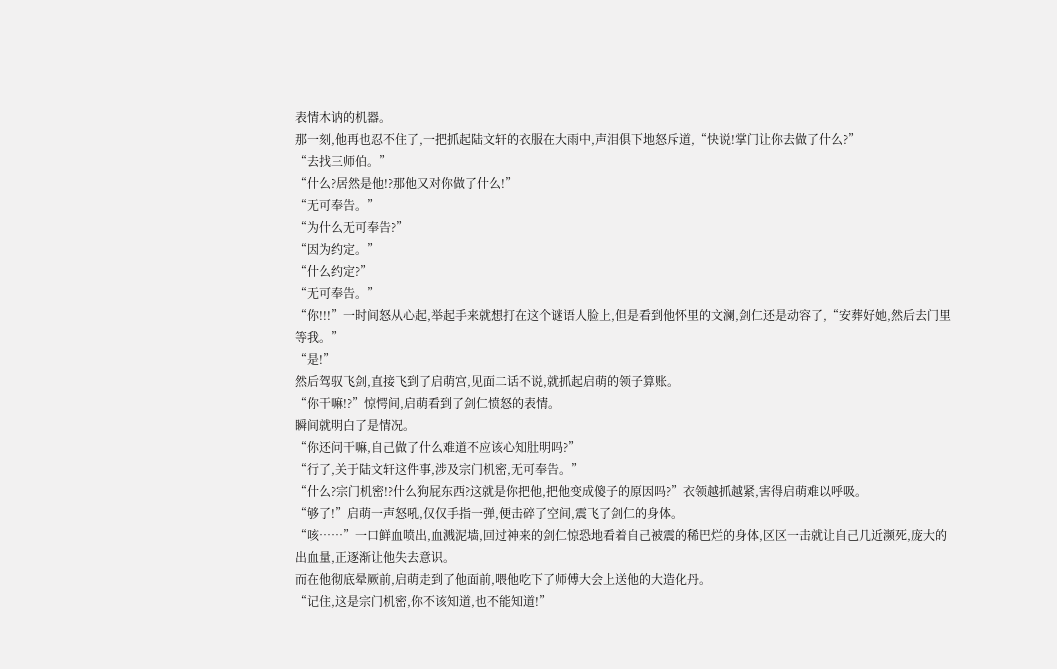表情木讷的机器。
那一刻,他再也忍不住了,一把抓起陆文轩的衣服在大雨中,声泪俱下地怒斥道,“快说!掌门让你去做了什么?”
“去找三师伯。”
“什么?居然是他!?那他又对你做了什么!”
“无可奉告。”
“为什么无可奉告?”
“因为约定。”
“什么约定?”
“无可奉告。”
“你!!!”一时间怒从心起,举起手来就想打在这个谜语人脸上,但是看到他怀里的文澜,剑仁还是动容了,“安葬好她,然后去门里等我。”
“是!”
然后驾驭飞剑,直接飞到了启萌宫,见面二话不说,就抓起启萌的领子算账。
“你干嘛!?”惊愕间,启萌看到了剑仁愤怒的表情。
瞬间就明白了是情况。
“你还问干嘛,自己做了什么难道不应该心知肚明吗?”
“行了,关于陆文轩这件事,涉及宗门机密,无可奉告。”
“什么?宗门机密!?什么狗屁东西?这就是你把他,把他变成傻子的原因吗?”衣领越抓越紧,害得启萌难以呼吸。
“够了!”启萌一声怒吼,仅仅手指一弹,便击碎了空间,震飞了剑仁的身体。
“咳……”一口鲜血喷出,血溅泥墙,回过神来的剑仁惊恐地看着自己被震的稀巴烂的身体,区区一击就让自己几近濒死,庞大的出血量,正逐渐让他失去意识。
而在他彻底晕厥前,启萌走到了他面前,喂他吃下了师傅大会上送他的大造化丹。
“记住,这是宗门机密,你不该知道,也不能知道!”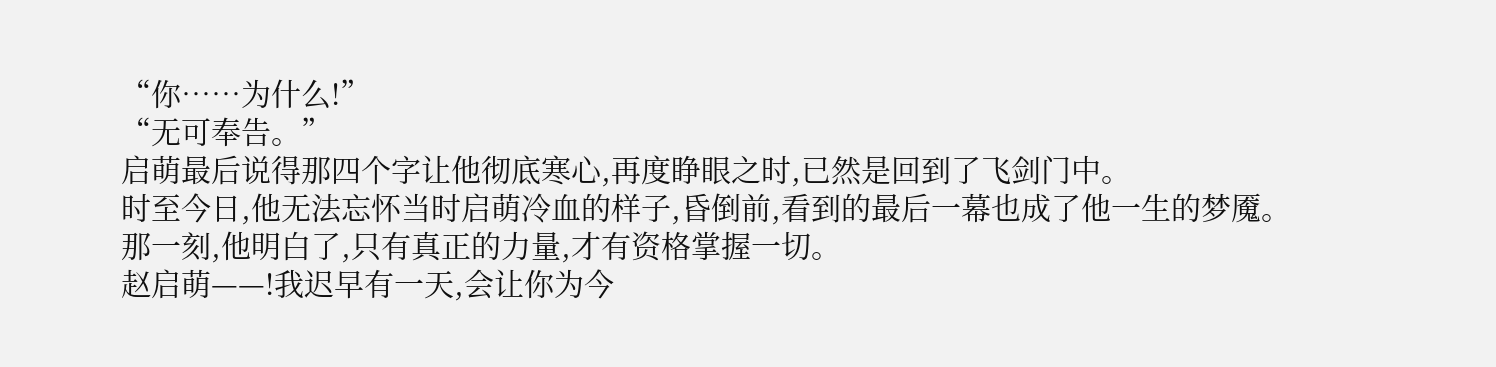“你……为什么!”
“无可奉告。”
启萌最后说得那四个字让他彻底寒心,再度睁眼之时,已然是回到了飞剑门中。
时至今日,他无法忘怀当时启萌冷血的样子,昏倒前,看到的最后一幕也成了他一生的梦魇。
那一刻,他明白了,只有真正的力量,才有资格掌握一切。
赵启萌——!我迟早有一天,会让你为今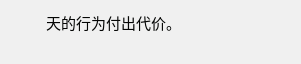天的行为付出代价。